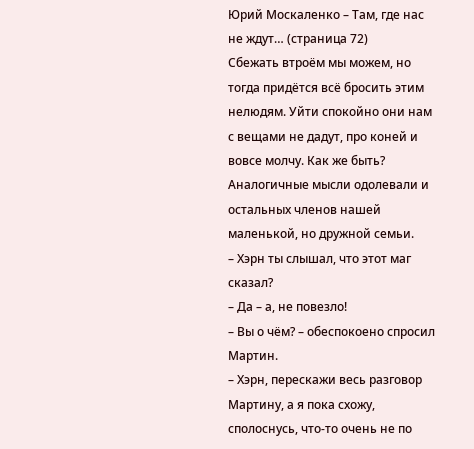Юрий Москаленко – Там, где нас не ждут… (страница 72)
Сбежать втроём мы можем, но тогда придётся всё бросить этим нелюдям. Уйти спокойно они нам с вещами не дадут, про коней и вовсе молчу. Как же быть? Аналогичные мысли одолевали и остальных членов нашей маленькой, но дружной семьи.
– Хэрн ты слышал, что этот маг сказал?
– Да – а, не повезло!
– Вы о чём? – обеспокоено спросил Мартин.
– Хэрн, перескажи весь разговор Мартину, а я пока схожу, сполоснусь, что-то очень не по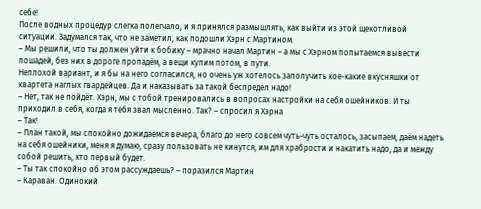себе!
После водных процедур слегка полегчало, и я принялся размышлять, как выйти из этой щекотливой ситуации. Задумался так, что не заметил, как подошли Хэрн с Мартином.
– Мы решили, что ты должен уйти к бобику – мрачно начал Мартин – а мы с Хэрном попытаемся вывести лошадей, без них в дороге пропадём, а вещи купим потом, в пути.
Неплохой вариант, и я бы на него согласился, но очень уж хотелось заполучить кое-какие вкусняшки от квартета наглых гвардейцев. Да и наказывать за такой беспредел надо!
– Нет, так не пойдёт. Хэрн, мы с тобой тренировались в вопросах настройки на себя ошейников. И ты приходил в себя, когда я тебя звал мысленно. Так? – спросил я Хэрна
– Так!
– План такой, мы спокойно дожидаемся вечера, благо до него совсем чуть-чуть осталось, засыпаем, даём надеть на себя ошейники, меня я думаю, сразу пользовать не кинутся, им для храбрости и накатить надо, да и между собой решить, кто первый будет.
– Ты так спокойно об этом рассуждаешь? – поразился Мартин
– Караван. Одинокий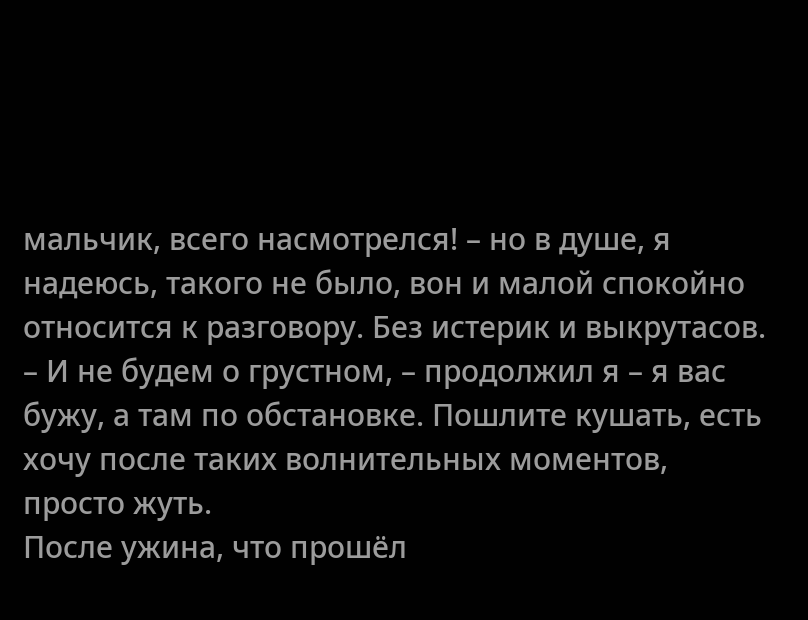мальчик, всего насмотрелся! – но в душе, я надеюсь, такого не было, вон и малой спокойно относится к разговору. Без истерик и выкрутасов.
– И не будем о грустном, – продолжил я – я вас бужу, а там по обстановке. Пошлите кушать, есть хочу после таких волнительных моментов, просто жуть.
После ужина, что прошёл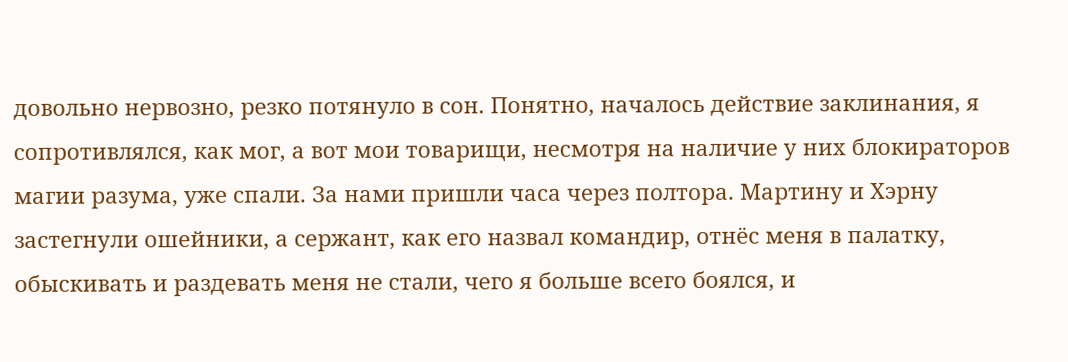довольно нервозно, резко потянуло в сон. Понятно, началось действие заклинания, я сопротивлялся, как мог, а вот мои товарищи, несмотря на наличие у них блокираторов магии разума, уже спали. За нами пришли часа через полтора. Мартину и Хэрну застегнули ошейники, а сержант, как его назвал командир, отнёс меня в палатку, обыскивать и раздевать меня не стали, чего я больше всего боялся, и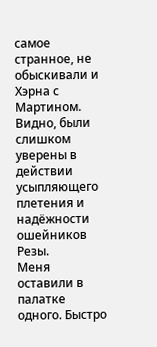самое странное, не обыскивали и Хэрна с Мартином. Видно, были слишком уверены в действии усыпляющего плетения и надёжности ошейников Резы.
Меня оставили в палатке одного. Быстро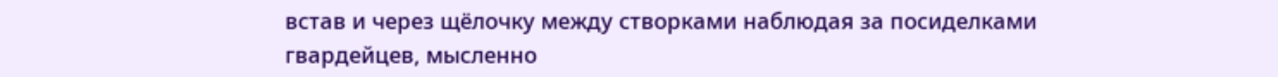встав и через щёлочку между створками наблюдая за посиделками гвардейцев, мысленно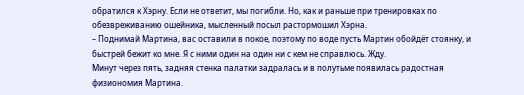обратился к Хэрну. Если не ответит, мы погибли. Но, как и раньше при тренировках по обезвреживанию ошейника, мысленный посыл растормошил Хэрна.
– Поднимай Мартина, вас оставили в покое, поэтому по воде пусть Мартин обойдёт стоянку, и быстрей бежит ко мне. Я с ними один на один ни с кем не справлюсь. Жду.
Минут через пять, задняя стенка палатки задралась и в полутьме появилась радостная физиономия Мартина.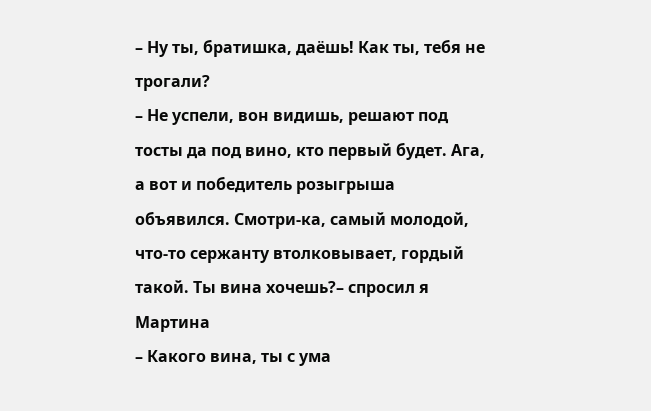– Ну ты, братишка, даёшь! Как ты, тебя не трогали?
– Не успели, вон видишь, решают под тосты да под вино, кто первый будет. Ага, а вот и победитель розыгрыша объявился. Смотри-ка, самый молодой, что-то сержанту втолковывает, гордый такой. Ты вина хочешь?– спросил я Мартина
– Какого вина, ты с ума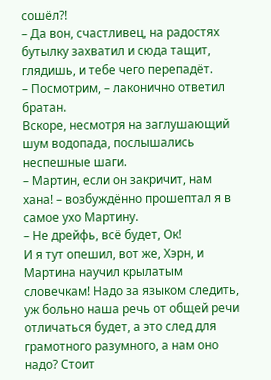сошёл?!
– Да вон, счастливец, на радостях бутылку захватил и сюда тащит, глядишь, и тебе чего перепадёт.
– Посмотрим, – лаконично ответил братан.
Вскоре, несмотря на заглушающий шум водопада, послышались неспешные шаги.
– Мартин, если он закричит, нам хана! – возбуждённо прошептал я в самое ухо Мартину.
– Не дрейфь, всё будет, Ок!
И я тут опешил, вот же, Хэрн, и Мартина научил крылатым словечкам! Надо за языком следить, уж больно наша речь от общей речи отличаться будет, а это след для грамотного разумного, а нам оно надо? Стоит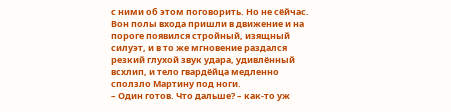с ними об этом поговорить. Но не сёйчас. Вон полы входа пришли в движение и на пороге появился стройный, изящный силуэт, и в то же мгновение раздался резкий глухой звук удара, удивлённый всхлип, и тело гвардёйца медленно сползло Мартину под ноги.
– Один готов. Что дальше? – как-то уж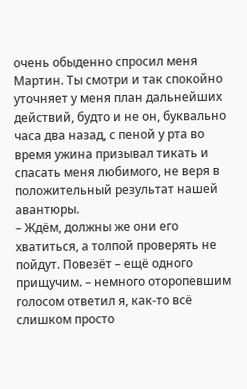очень обыденно спросил меня Мартин. Ты смотри и так спокойно уточняет у меня план дальнейших действий, будто и не он, буквально часа два назад, с пеной у рта во время ужина призывал тикать и спасать меня любимого, не веря в положительный результат нашей авантюры.
– Ждём, должны же они его хватиться, а толпой проверять не пойдут. Повезёт – ещё одного прищучим. – немного оторопевшим голосом ответил я, как-то всё слишком просто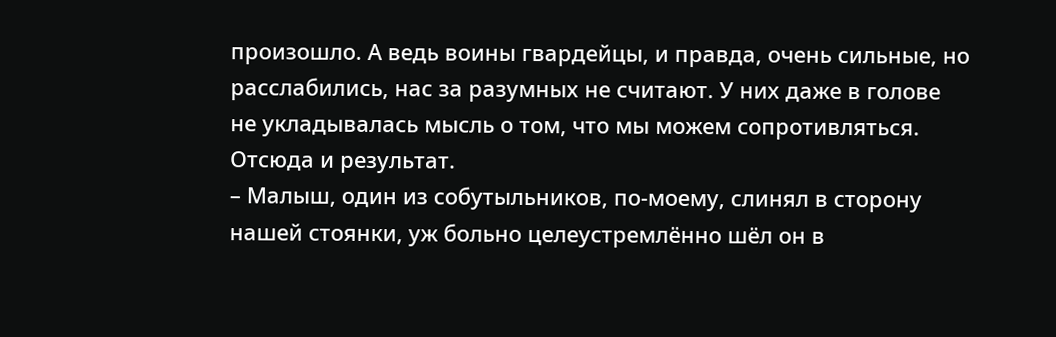произошло. А ведь воины гвардейцы, и правда, очень сильные, но расслабились, нас за разумных не считают. У них даже в голове не укладывалась мысль о том, что мы можем сопротивляться. Отсюда и результат.
– Малыш, один из собутыльников, по-моему, слинял в сторону нашей стоянки, уж больно целеустремлённо шёл он в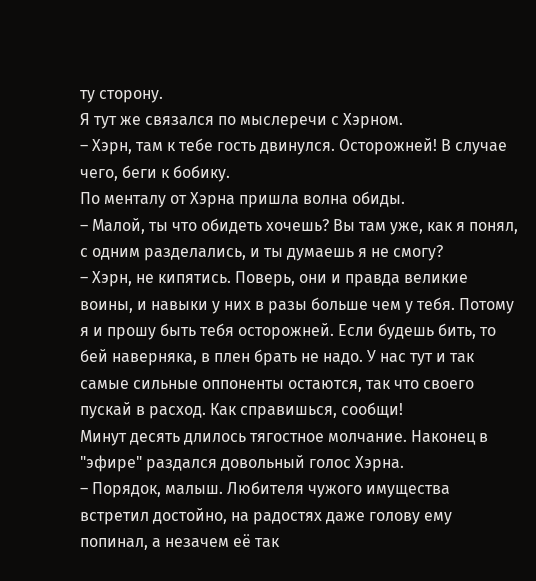ту сторону.
Я тут же связался по мыслеречи с Хэрном.
– Хэрн, там к тебе гость двинулся. Осторожней! В случае чего, беги к бобику.
По менталу от Хэрна пришла волна обиды.
– Малой, ты что обидеть хочешь? Вы там уже, как я понял, с одним разделались, и ты думаешь я не смогу?
– Хэрн, не кипятись. Поверь, они и правда великие воины, и навыки у них в разы больше чем у тебя. Потому я и прошу быть тебя осторожней. Если будешь бить, то бей наверняка, в плен брать не надо. У нас тут и так самые сильные оппоненты остаются, так что своего пускай в расход. Как справишься, сообщи!
Минут десять длилось тягостное молчание. Наконец в "эфире" раздался довольный голос Хэрна.
– Порядок, малыш. Любителя чужого имущества встретил достойно, на радостях даже голову ему попинал, а незачем её так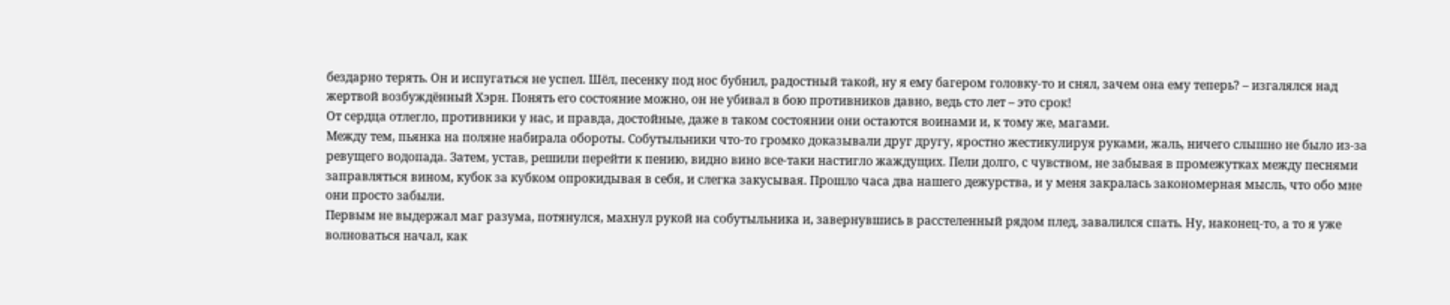бездарно терять. Он и испугаться не успел. Шёл, песенку под нос бубнил, радостный такой, ну я ему багером головку-то и снял, зачем она ему теперь? – изгалялся над жертвой возбуждённый Хэрн. Понять его состояние можно, он не убивал в бою противников давно, ведь сто лет – это срок!
От сердца отлегло, противники у нас, и правда, достойные, даже в таком состоянии они остаются воинами и, к тому же, магами.
Между тем, пьянка на поляне набирала обороты. Собутыльники что-то громко доказывали друг другу, яростно жестикулируя руками, жаль, ничего слышно не было из-за ревущего водопада. Затем, устав, решили перейти к пению, видно вино все-таки настигло жаждущих. Пели долго, с чувством, не забывая в промежутках между песнями заправляться вином, кубок за кубком опрокидывая в себя, и слегка закусывая. Прошло часа два нашего дежурства, и у меня закралась закономерная мысль, что обо мне они просто забыли.
Первым не выдержал маг разума, потянулся, махнул рукой на собутыльника и, завернувшись в расстеленный рядом плед, завалился спать. Ну, наконец-то, а то я уже волноваться начал, как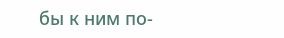бы к ним по-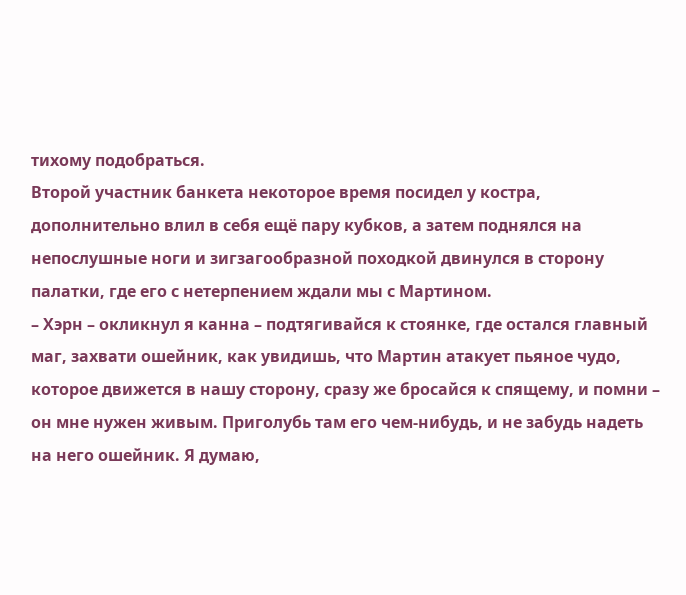тихому подобраться.
Второй участник банкета некоторое время посидел у костра, дополнительно влил в себя ещё пару кубков, а затем поднялся на непослушные ноги и зигзагообразной походкой двинулся в сторону палатки, где его с нетерпением ждали мы с Мартином.
– Хэрн – окликнул я канна – подтягивайся к стоянке, где остался главный маг, захвати ошейник, как увидишь, что Мартин атакует пьяное чудо, которое движется в нашу сторону, сразу же бросайся к спящему, и помни – он мне нужен живым. Приголубь там его чем-нибудь, и не забудь надеть на него ошейник. Я думаю,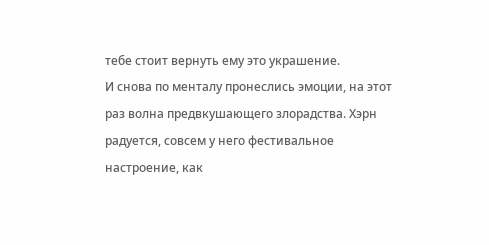тебе стоит вернуть ему это украшение.
И снова по менталу пронеслись эмоции, на этот раз волна предвкушающего злорадства. Хэрн радуется, совсем у него фестивальное настроение, как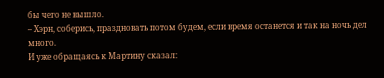бы чего не вышло.
– Хэрн, соберись, праздновать потом будем, если время останется и так на ночь дел много.
И уже обращаясь к Мартину сказал: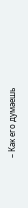– Как его думаешь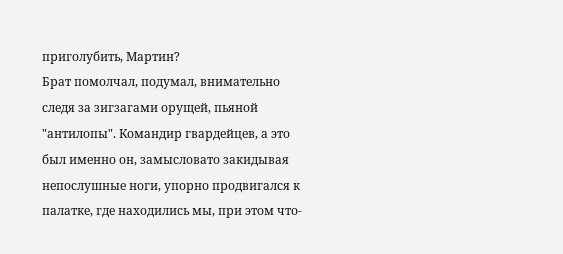приголубить, Мартин?
Брат помолчал, подумал, внимательно следя за зигзагами орущей, пьяной "антилопы". Командир гвардейцев, а это был именно он, замысловато закидывая непослушные ноги, упорно продвигался к палатке, где находились мы, при этом что-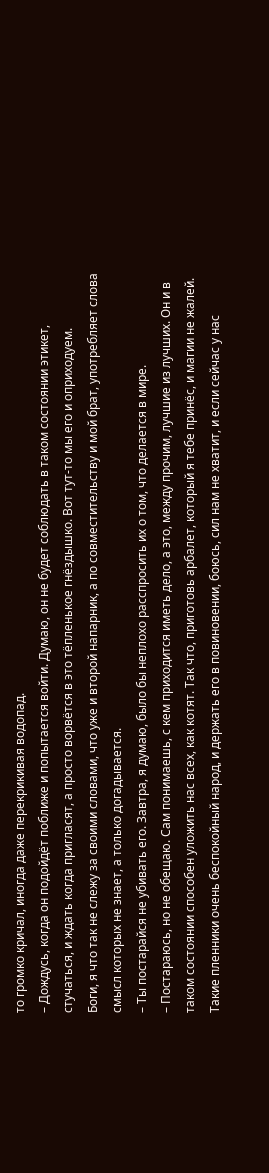то громко кричал, иногда даже перекрикивая водопад.
– Дождусь, когда он подойдёт поближе и попытается войти. Думаю, он не будет соблюдать в таком состоянии этикет, стучаться, и ждать когда пригласят, а просто ворвётся в это тёпленькое гнёздышко. Вот тут-то мы его и оприходуем.
Боги, я что так не слежу за своими словами, что уже и второй напарник, а по совместительству и мой брат, употребляет слова смысл которых не знает, а только догадывается.
– Ты постарайся не убивать его. Завтра, я думаю, было бы неплохо расспросить их о том, что делается в мире.
– Постараюсь, но не обещаю. Сам понимаешь, с кем приходится иметь дело, а это, между прочим, лучшие из лучших. Он и в таком состоянии способен уложить нас всех, как котят. Так что, приготовь арбалет, который я тебе принёс, и магии не жалей. Такие пленники очень беспокойный народ, и держать его в повиновении, боюсь, сил нам не хватит, и если сейчас у нас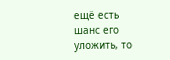ещё есть шанс его уложить, то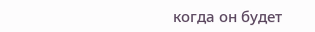когда он будет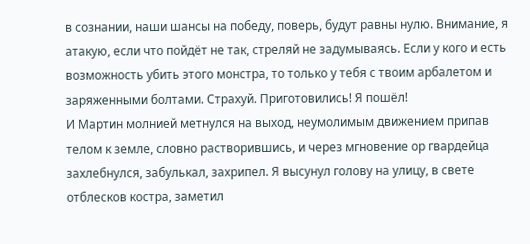в сознании, наши шансы на победу, поверь, будут равны нулю. Внимание, я атакую, если что пойдёт не так, стреляй не задумываясь. Если у кого и есть возможность убить этого монстра, то только у тебя с твоим арбалетом и заряженными болтами. Страхуй. Приготовились! Я пошёл!
И Мартин молнией метнулся на выход, неумолимым движением припав телом к земле, словно растворившись, и через мгновение ор гвардейца захлебнулся, забулькал, захрипел. Я высунул голову на улицу, в свете отблесков костра, заметил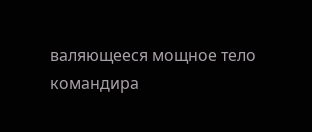валяющееся мощное тело командира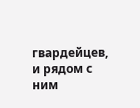гвардейцев, и рядом с ним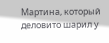Мартина, который деловито шарил у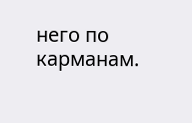него по карманам.